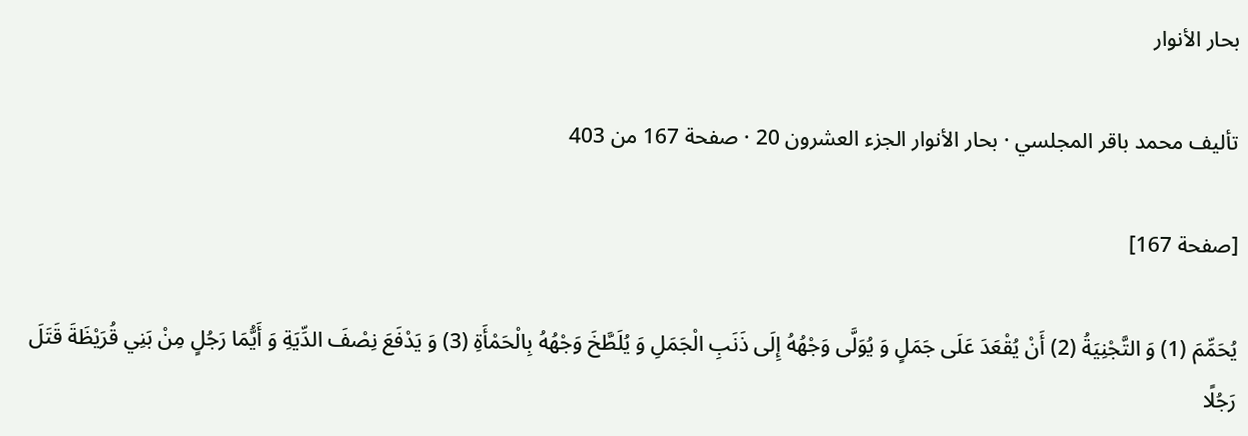بحار الأنوار

تأليف محمد باقر المجلسي · بحار الأنوار الجزء العشرون 20 · صفحة 167 من 403

[صفحة 167]

يُحَمِّمَ (1) وَ التَّجْنِيَةُ (2) أَنْ يُقْعَدَ عَلَى جَمَلٍ وَ يُوَلَّى وَجْهُهُ إِلَى ذَنَبِ الْجَمَلِ وَ يُلَطَّخَ وَجْهُهُ بِالْحَمْأَةِ (3) وَ يَدْفَعَ نِصْفَ الدِّيَةِ وَ أَيُّمَا رَجُلٍ مِنْ بَنِي قُرَيْظَةَ قَتَلَ رَجُلًا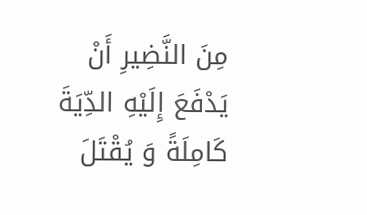مِنَ النَّضِيرِ أَنْ يَدْفَعَ إِلَيْهِ الدِّيَةَ كَامِلَةً وَ يُقْتَلَ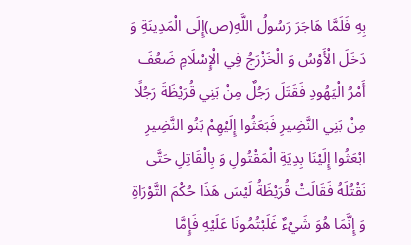بِهِ فَلَمَّا هَاجَرَ رَسُولُ اللَّهِ(ص)إِلَى الْمَدِينَةِ وَ دَخَلَ الْأَوْسُ وَ الْخَزْرَجُ فِي الْإِسْلَامِ ضَعُفَ أَمْرُ الْيَهُودِ فَقَتَلَ رَجُلٌ مِنْ بَنِي قُرَيْظَةَ رَجُلًا مِنْ بَنِي النَّضِيرِ فَبَعَثُوا إِلَيْهِمْ بَنُو النَّضِيرِ ابْعَثُوا إِلَيْنَا بِدِيَةِ الْمَقْتُولِ وَ بِالْقَاتِلِ حَتَّى نَقْتُلَهُ فَقَالَتْ قُرَيْظَةُ لَيْسَ هَذَا حُكْمَ التَّوْرَاةِ وَ إِنَّمَا هُوَ شَيْءٌ غَلَبْتُمُونَا عَلَيْهِ فَإِمَّا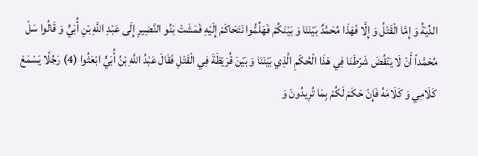الدِّيَةُ وَ إِمَّا الْقَتْلُ وَ إِلَّا فَهَذَا مُحَمَّدٌ بَيْنَنَا وَ بَيْنَكُمْ فَهَلُمُّوا نَتَحَاكَمْ إِلَيْهِ فَمَشَتْ بَنُو النَّضِيرِ إِلَى عَبْدِ اللَّهِ بْنِ أُبَيٍّ وَ قَالُوا سَلْ مُحَمَّداً أَنْ لَا يَنْقُضَ شَرْطَنَا فِي هَذَا الْحُكْمِ الَّذِي بَيْنَنَا وَ بَيْنَ قُرَيْظَةَ فِي الْقَتْلِ فَقَالَ عَبْدُ اللَّهِ بْنُ أُبَيٍّ ابْعَثُوا (4) رَجُلًا يَسْمَعْ كَلَامِي وَ كَلَامَهُ فَإِنْ حَكَمَ لَكُمْ بِمَا تُرِيدُونَ وَ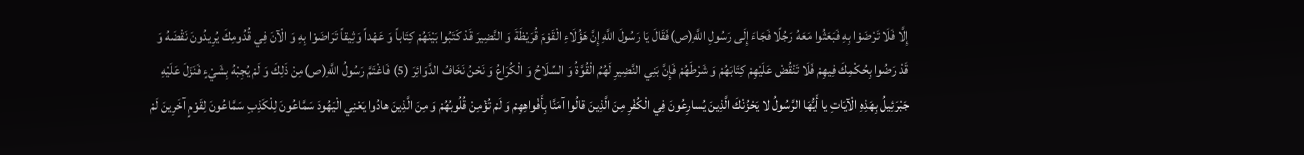إِلَّا فَلَا تَرْضَوْا بِهِ فَبَعَثُوا مَعَهُ رَجُلًا فَجَاءَ إِلَى رَسُولِ اللَّهِ(ص)فَقَالَ يَا رَسُولَ اللَّهِ إِنَّ هَؤُلَاءِ الْقَوْمَ قُرَيْظَةَ وَ النَّضِيرَ قَدْ كَتَبُوا بَيْنَهُمْ كِتَاباً وَ عَهْداً وَثِيقاً تَرَاضَوْا بِهِ وَ الْآنَ فِي قُدُومِكَ يُرِيدُونَ نَقْضَهُ وَ قَدْ رَضُوا بِحُكْمِكَ فِيهِمْ فَلَا تَنْقُضْ عَلَيْهِمْ كِتَابَهُمْ وَ شَرْطَهُمْ فَإِنَّ بَنِي النَّضِيرِ لَهُمُ الْقُوَّةُ وَ السِّلَاحُ وَ الْكُرَاعُ وَ نَحْنُ نَخَافُ الدَّوَائِرَ (5) فَاغْتَمَّ رَسُولُ اللَّهِ(ص)مِنْ ذَلِكَ وَ لَمْ يُجِبْهُ بِشَيْءٍ فَنَزَلَ عَلَيْهِ جَبْرَئِيلُ بِهَذِهِ الْآيَاتِ يا أَيُّهَا الرَّسُولُ لا يَحْزُنْكَ الَّذِينَ يُسارِعُونَ فِي الْكُفْرِ مِنَ الَّذِينَ قالُوا آمَنَّا بِأَفْواهِهِمْ وَ لَمْ تُؤْمِنْ قُلُوبُهُمْ وَ مِنَ الَّذِينَ هادُوا يَعْنِي الْيَهُودَ سَمَّاعُونَ لِلْكَذِبِ سَمَّاعُونَ لِقَوْمٍ آخَرِينَ لَمْ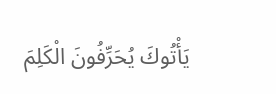يَأْتُوكَ يُحَرِّفُونَ الْكَلِمَ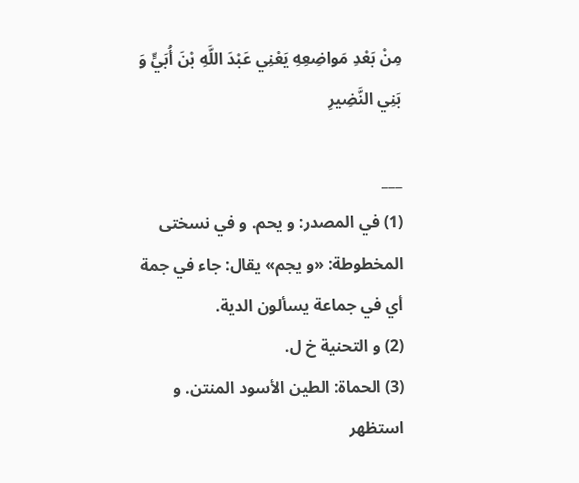مِنْ بَعْدِ مَواضِعِهِ يَعْنِي عَبْدَ اللَّهِ بْنَ أُبَيٍّ وَ بَنِي النَّضِيرِ

___
(1) في المصدر: و يحم. و في نسختى المخطوطة: «و يجم» يقال: جاء في جمة أي في جماعة يسألون الدية.
(2) و التحنية خ ل.
(3) الحماة: الطين الأسود المنتن. و استظهر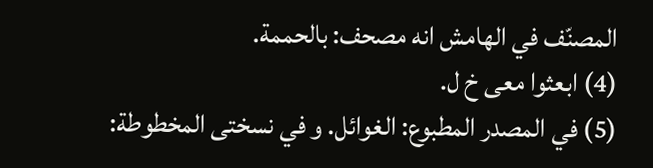المصنّف في الهامش انه مصحف: بالحممة.
(4) ابعثوا معى خ ل.
(5) في المصدر المطبوع: الغوائل. و في نسختى المخطوطة: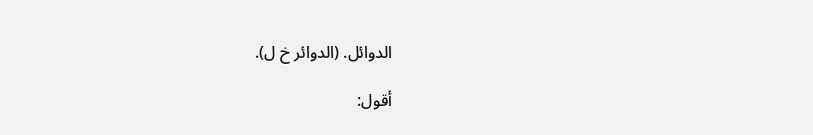الدوائل. (الدوائر خ ل).

أقول: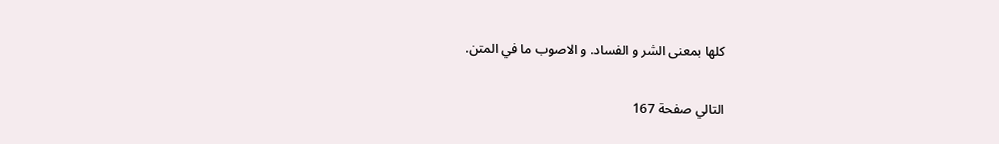كلها بمعنى الشر و الفساد. و الاصوب ما في المتن.

التالي صفحة 167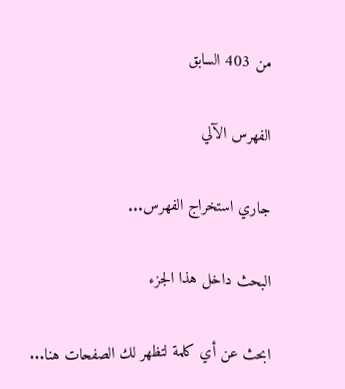من 403 السابق

الفهرس الآلي

جاري استخراج الفهرس...

البحث داخل هذا الجزء

ابحث عن أي كلمة لتظهر لك الصفحات هنا...